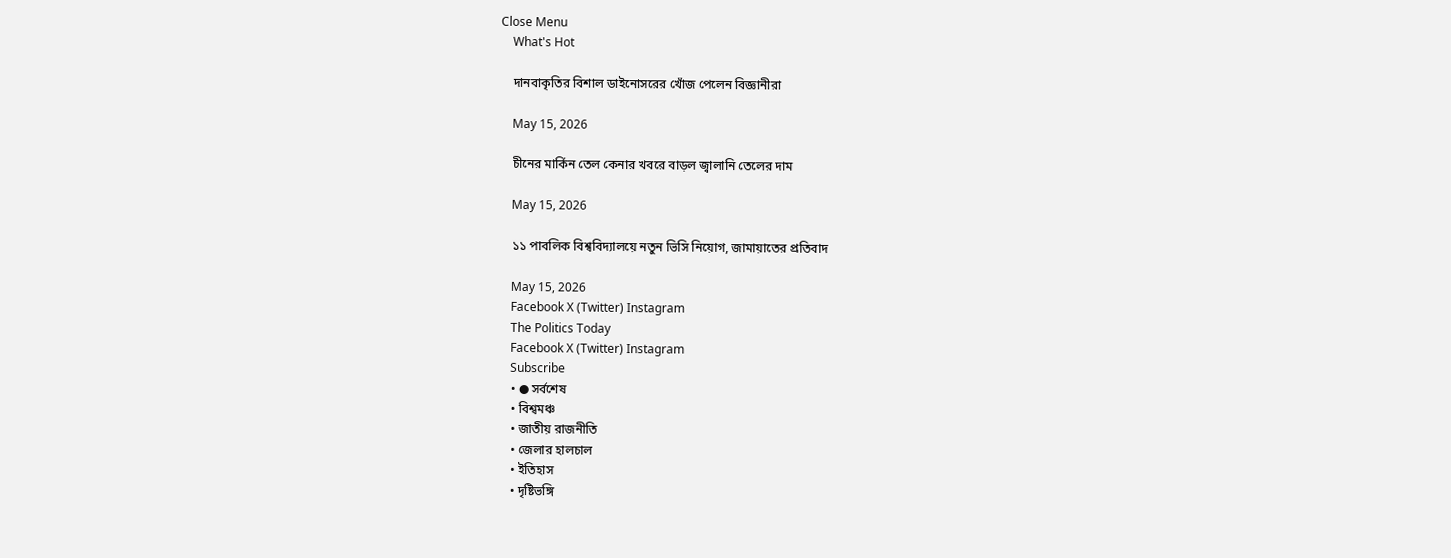Close Menu
    What's Hot

    দানবাকৃতির বিশাল ডাইনোসরের খোঁজ পেলেন বিজ্ঞানীরা

    May 15, 2026

    চীনের মার্কিন তেল কেনার খবরে বাড়ল জ্বালানি তেলের দাম

    May 15, 2026

    ১১ পাবলিক বিশ্ববিদ্যালয়ে নতুন ভিসি নিয়োগ, জামায়াতের প্রতিবাদ

    May 15, 2026
    Facebook X (Twitter) Instagram
    The Politics Today
    Facebook X (Twitter) Instagram
    Subscribe
    • ● সর্বশেষ
    • বিশ্বমঞ্চ
    • জাতীয় রাজনীতি
    • জেলার হালচাল
    • ইতিহাস
    • দৃষ্টিভঙ্গি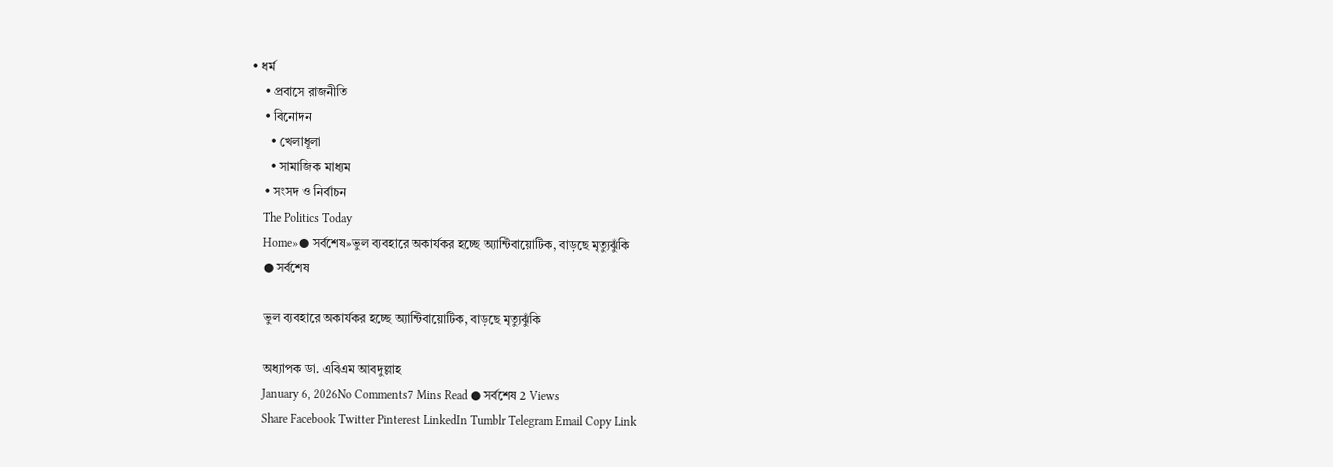• ধর্ম
    • প্রবাসে রাজনীতি
    • বিনোদন
      • খেলাধূলা
      • সামাজিক মাধ্যম
    • সংসদ ও নির্বাচন
    The Politics Today
    Home»● সর্বশেষ»ভুল ব্যবহারে অকার্যকর হচ্ছে অ্যান্টিবায়োটিক, বাড়ছে মৃত্যুঝুঁকি
    ● সর্বশেষ

    ভুল ব্যবহারে অকার্যকর হচ্ছে অ্যান্টিবায়োটিক, বাড়ছে মৃত্যুঝুঁকি

    অধ্যাপক ডা. এবিএম আবদুল্লাহ
    January 6, 2026No Comments7 Mins Read ● সর্বশেষ 2 Views
    Share Facebook Twitter Pinterest LinkedIn Tumblr Telegram Email Copy Link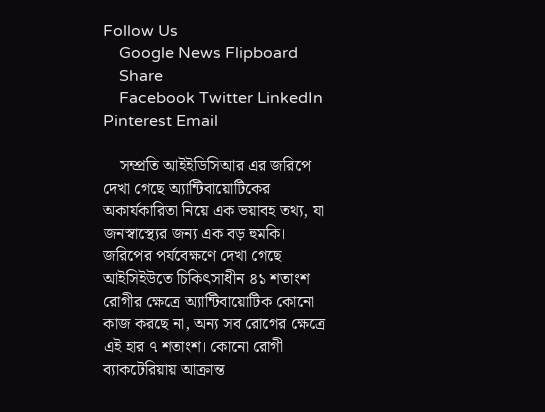Follow Us
    Google News Flipboard
    Share
    Facebook Twitter LinkedIn Pinterest Email

    সম্প্রতি আইইডিসিআর এর জরিপে দেখা গেছে অ্যান্টিবায়োটিকের অকার্যকারিতা নিয়ে এক ভয়াবহ তথ্য, যা জনস্বাস্থ্যের জন্য এক বড় হুমকি। জরিপের পর্যবেক্ষণে দেখা গেছে আইসিইউতে চিকিৎসাধীন ৪১ শতাংশ রোগীর ক্ষেত্রে অ্যান্টিবায়োটিক কোনো কাজ করছে না, অন্য সব রোগের ক্ষেত্রে এই হার ৭ শতাংশ। কোনো রোগী ব্যাকটেরিয়ায় আক্রান্ত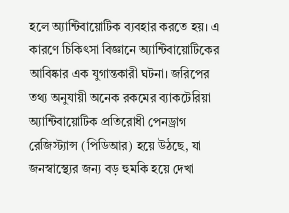হলে অ্যান্টিবায়োটিক ব্যবহার করতে হয়। এ কারণে চিকিৎসা বিজ্ঞানে অ্যান্টিবায়োটিকের আবিষ্কার এক যুগান্তকারী ঘটনা। জরিপের তথ্য অনুযায়ী অনেক রকমের ব্যাকটেরিয়া অ্যান্টিবায়োটিক প্রতিরোধী পেনড্রাগ রেজিস্ট্যান্স (পিডিআর) হয়ে উঠছে, যা জনস্বাস্থ্যের জন্য বড় হুমকি হয়ে দেখা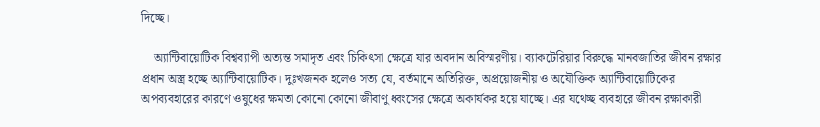দিচ্ছে।

    অ্যান্টিবায়োটিক বিশ্বব্যাপী অত্যন্ত সমাদৃত এবং চিকিৎসা ক্ষেত্রে যার অবদান অবিস্মরণীয়। ব্যাকটেরিয়ার বিরুদ্ধে মানবজাতির জীবন রক্ষার প্রধান অস্ত্র হচ্ছে অ্যান্টিবায়োটিক। দুঃখজনক হলেও সত্য যে, বর্তমানে অতিরিক্ত, অপ্রয়োজনীয় ও অযৌক্তিক অ্যান্টিবায়োটিকের অপব্যবহারের কারণে ওষুধের ক্ষমতা কোনো কোনো জীবাণু ধ্বংসের ক্ষেত্রে অকার্যকর হয়ে যাচ্ছে। এর যথেচ্ছ ব্যবহারে জীবন রক্ষাকারী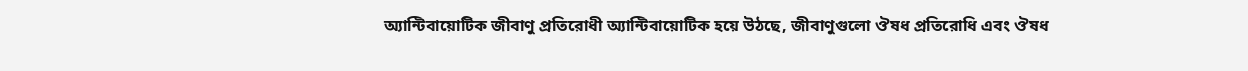অ্যান্টিবায়োটিক জীবাণু প্রতিরোধী অ্যান্টিবায়োটিক হয়ে উঠছে, জীবাণুগুলো ঔষধ প্রতিরোধি এবং ঔষধ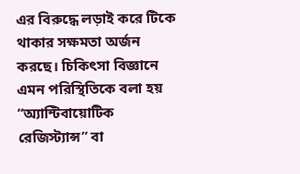এর বিরুদ্ধে লড়াই করে টিকে থাকার সক্ষমতা অর্জন করছে। চিকিৎসা বিজ্ঞানে এমন পরিস্থিতিকে বলা হয় “অ্যান্টিবায়োটিক রেজিস্ট্যান্স” বা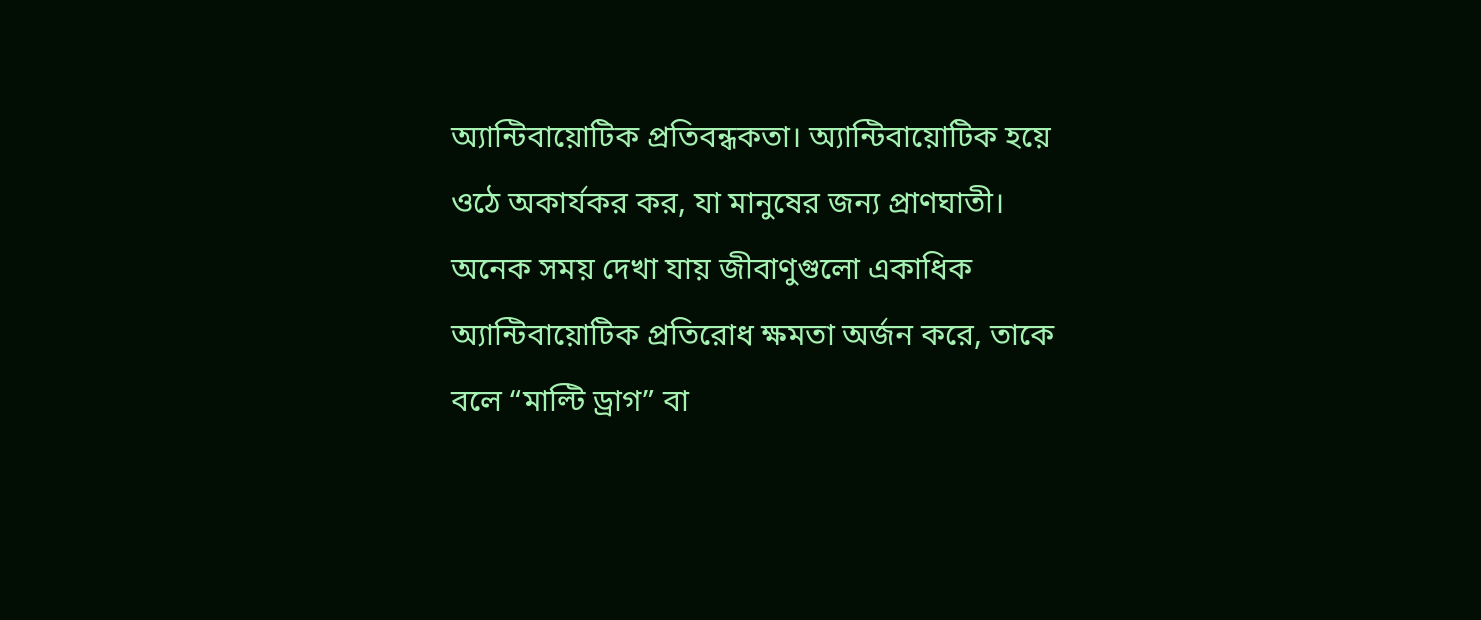অ্যান্টিবায়োটিক প্রতিবন্ধকতা। অ্যান্টিবায়োটিক হয়ে ওঠে অকার্যকর কর, যা মানুষের জন্য প্রাণঘাতী। অনেক সময় দেখা যায় জীবাণুগুলো একাধিক অ্যান্টিবায়োটিক প্রতিরোধ ক্ষমতা অর্জন করে, তাকে বলে “মাল্টি ড্রাগ” বা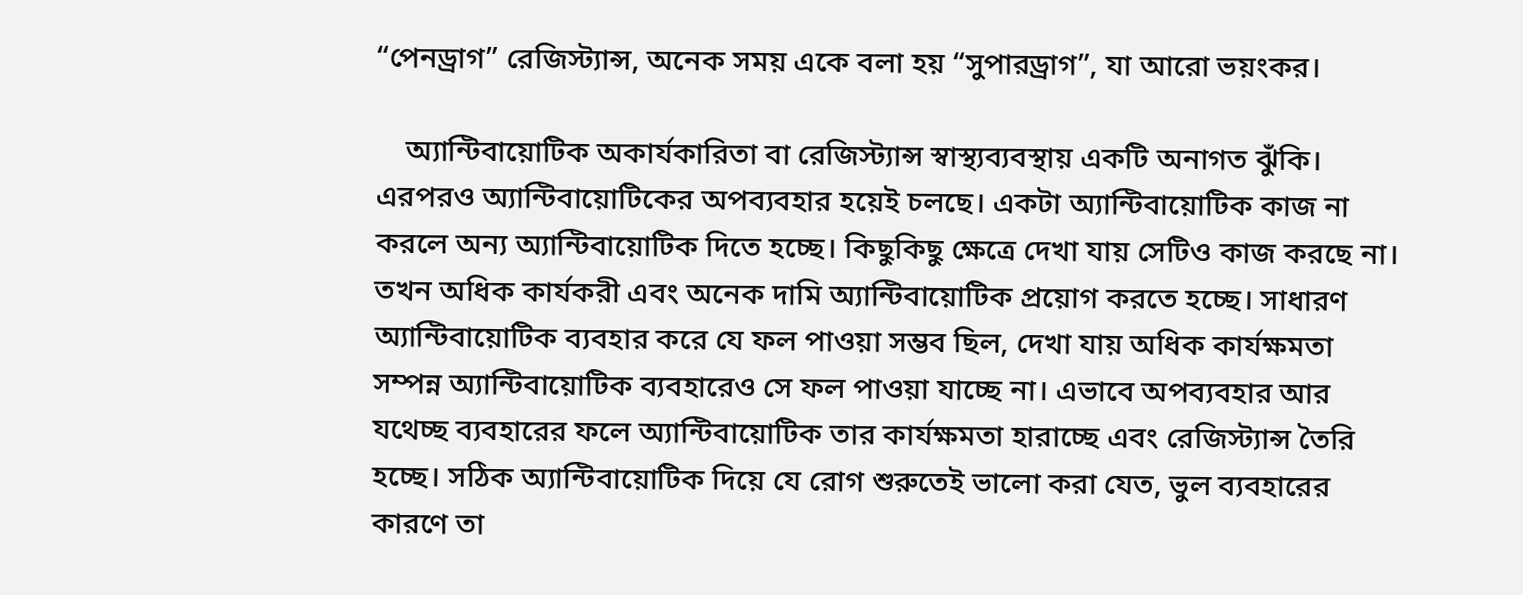“পেনড্রাগ” রেজিস্ট্যান্স, অনেক সময় একে বলা হয় “সুপারড্রাগ”, যা আরো ভয়ংকর।

    অ্যান্টিবায়োটিক অকার্যকারিতা বা রেজিস্ট্যান্স স্বাস্থ্যব্যবস্থায় একটি অনাগত ঝুঁকি। এরপরও অ্যান্টিবায়োটিকের অপব্যবহার হয়েই চলছে। একটা অ্যান্টিবায়োটিক কাজ না করলে অন্য অ্যান্টিবায়োটিক দিতে হচ্ছে। কিছুকিছু ক্ষেত্রে দেখা যায় সেটিও কাজ করছে না। তখন অধিক কার্যকরী এবং অনেক দামি অ্যান্টিবায়োটিক প্রয়োগ করতে হচ্ছে। সাধারণ অ্যান্টিবায়োটিক ব্যবহার করে যে ফল পাওয়া সম্ভব ছিল, দেখা যায় অধিক কার্যক্ষমতা সম্পন্ন অ্যান্টিবায়োটিক ব্যবহারেও সে ফল পাওয়া যাচ্ছে না। এভাবে অপব্যবহার আর যথেচ্ছ ব্যবহারের ফলে অ্যান্টিবায়োটিক তার কার্যক্ষমতা হারাচ্ছে এবং রেজিস্ট্যান্স তৈরি হচ্ছে। সঠিক অ্যান্টিবায়োটিক দিয়ে যে রোগ শুরুতেই ভালো করা যেত, ভুল ব্যবহারের কারণে তা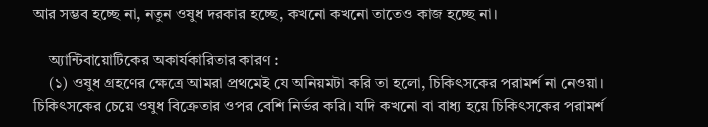আর সম্ভব হচ্ছে না, নতুন ওষুধ দরকার হচ্ছে, কখনো কখনো তাতেও কাজ হচ্ছে না।

    অ্যান্টিবায়োটিকের অকার্যকারিতার কারণ :
    (১) ওষুধ গ্রহণের ক্ষেত্রে আমরা প্রথমেই যে অনিয়মটা করি তা হলো, চিকিৎসকের পরামর্শ না নেওয়া। চিকিৎসকের চেয়ে ওষুধ বিক্রেতার ওপর বেশি নির্ভর করি। যদি কখনো বা বাধ্য হয়ে চিকিৎসকের পরামর্শ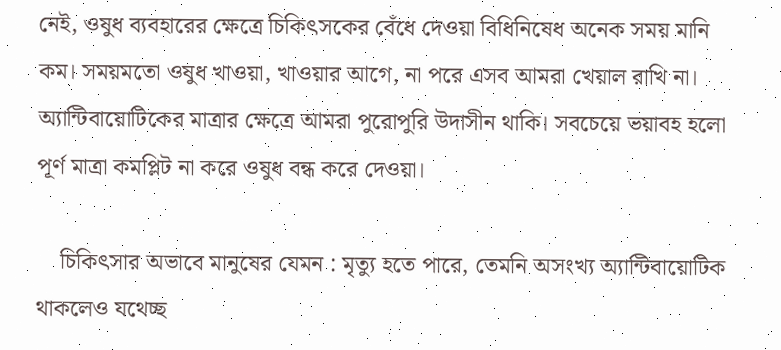নেই, ওষুধ ব্যবহারের ক্ষেত্রে চিকিৎসকের বেঁধে দেওয়া বিধিনিষেধ অনেক সময় মানি কম। সময়মতো ওষুধ খাওয়া, খাওয়ার আগে, না পরে এসব আমরা খেয়াল রাখি না। অ্যান্টিবায়োটিকের মাত্রার ক্ষেত্রে আমরা পুরোপুরি উদাসীন থাকি। সবচেয়ে ভয়াবহ হলো পূর্ণ মাত্রা কমপ্লিট না করে ওষুধ বন্ধ করে দেওয়া।

    চিকিৎসার অভাবে মানুষের যেমন : মৃত্যু হতে পারে, তেমনি অসংখ্য অ্যান্টিবায়োটিক থাকলেও যথেচ্ছ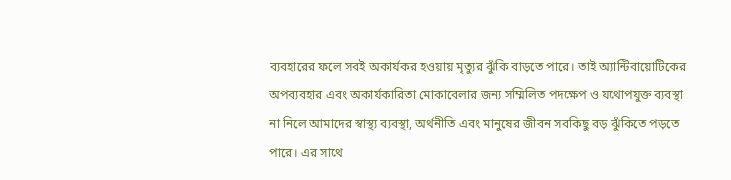ব্যবহারের ফলে সবই অকার্যকর হওয়ায় মৃত্যুর ঝুঁকি বাড়তে পারে। তাই অ্যান্টিবায়োটিকের অপব্যবহার এবং অকার্যকারিতা মোকাবেলার জন্য সম্মিলিত পদক্ষেপ ও যথোপযুক্ত ব্যবস্থা না নিলে আমাদের স্বাস্থ্য ব্যবস্থা, অর্থনীতি এবং মানুষের জীবন সবকিছু বড় ঝুঁকিতে পড়তে পারে। এর সাথে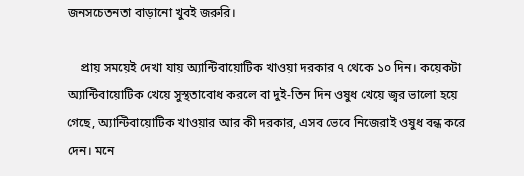জনসচেতনতা বাড়ানো খুবই জরুরি।

    প্রায় সময়েই দেখা যায় অ্যান্টিবায়োটিক খাওয়া দরকার ৭ থেকে ১০ দিন। কয়েকটা অ্যান্টিবায়োটিক খেয়ে সুস্থতাবোধ করলে বা দুই-তিন দিন ওষুধ খেয়ে জ্বর ভালো হয়ে গেছে, অ্যান্টিবায়োটিক খাওয়ার আর কী দরকার, এসব ভেবে নিজেরাই ওষুধ বন্ধ করে দেন। মনে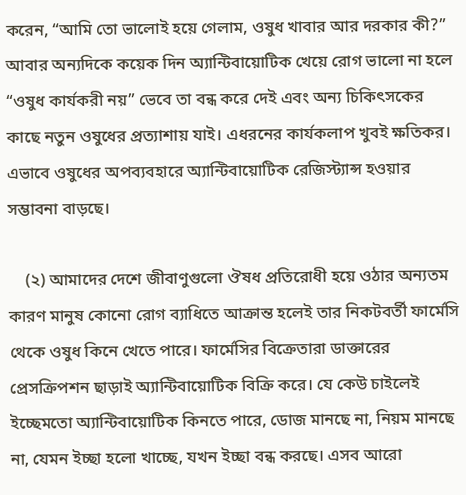করেন, “আমি তো ভালোই হয়ে গেলাম, ওষুধ খাবার আর দরকার কী?” আবার অন্যদিকে কয়েক দিন অ্যান্টিবায়োটিক খেয়ে রোগ ভালো না হলে “ওষুধ কার্যকরী নয়” ভেবে তা বন্ধ করে দেই এবং অন্য চিকিৎসকের কাছে নতুন ওষুধের প্রত্যাশায় যাই। এধরনের কার্যকলাপ খুবই ক্ষতিকর। এভাবে ওষুধের অপব্যবহারে অ্যান্টিবায়োটিক রেজিস্ট্যান্স হওয়ার সম্ভাবনা বাড়ছে।

    (২) আমাদের দেশে জীবাণুগুলো ঔষধ প্রতিরোধী হয়ে ওঠার অন্যতম কারণ মানুষ কোনো রোগ ব্যাধিতে আক্রান্ত হলেই তার নিকটবর্তী ফার্মেসি থেকে ওষুধ কিনে খেতে পারে। ফার্মেসির বিক্রেতারা ডাক্তারের প্রেসক্রিপশন ছাড়াই অ্যান্টিবায়োটিক বিক্রি করে। যে কেউ চাইলেই ইচ্ছেমতো অ্যান্টিবায়োটিক কিনতে পারে, ডোজ মানছে না, নিয়ম মানছে না, যেমন ইচ্ছা হলো খাচ্ছে, যখন ইচ্ছা বন্ধ করছে। এসব আরো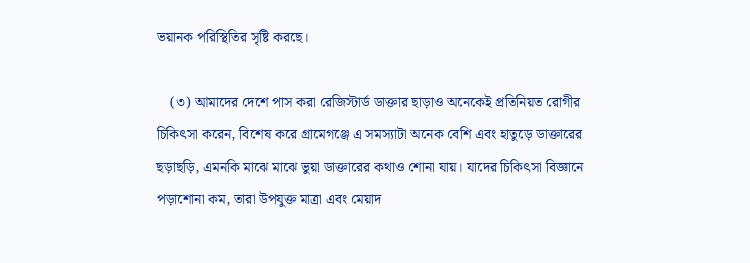ভয়ানক পরিস্থিতির সৃষ্টি করছে।

    (৩) আমাদের দেশে পাস করা রেজিস্টার্ড ডাক্তার ছাড়াও অনেকেই প্রতিনিয়ত রোগীর চিকিৎসা করেন, বিশেষ করে গ্রামেগঞ্জে এ সমস্যাটা অনেক বেশি এবং হাতুড়ে ডাক্তারের ছড়াছড়ি, এমনকি মাঝে মাঝে ভুয়া ডাক্তারের কথাও শোনা যায়। যাদের চিকিৎসা বিজ্ঞানে পড়াশোনা কম, তারা উপযুক্ত মাত্রা এবং মেয়াদ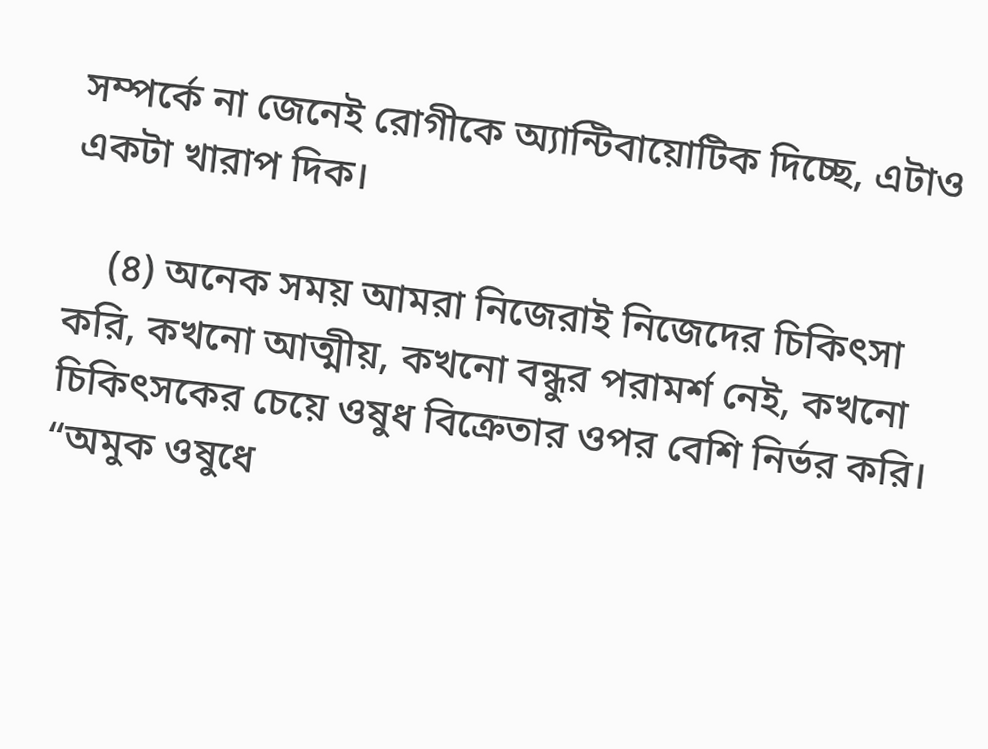সম্পর্কে না জেনেই রোগীকে অ্যান্টিবায়োটিক দিচ্ছে, এটাও একটা খারাপ দিক।

    (৪) অনেক সময় আমরা নিজেরাই নিজেদের চিকিৎসা করি, কখনো আত্মীয়, কখনো বন্ধুর পরামর্শ নেই, কখনো চিকিৎসকের চেয়ে ওষুধ বিক্রেতার ওপর বেশি নির্ভর করি। “অমুক ওষুধে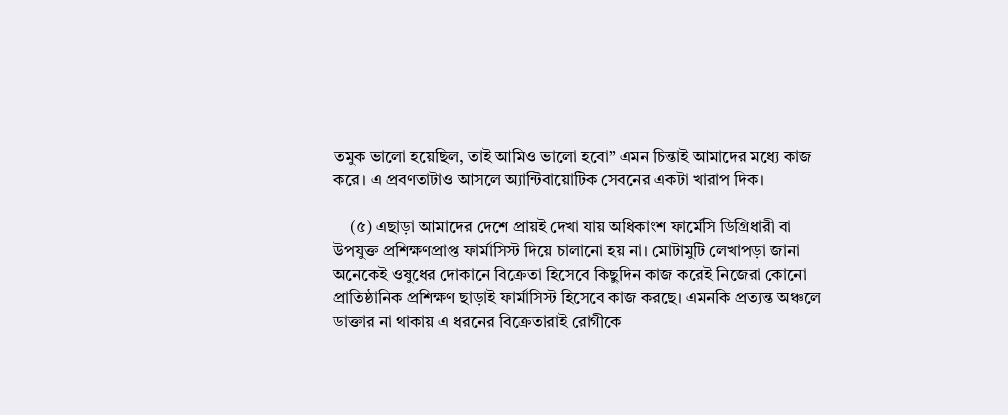তমুক ভালো হয়েছিল, তাই আমিও ভালো হবো” এমন চিন্তাই আমাদের মধ্যে কাজ করে। এ প্রবণতাটাও আসলে অ্যান্টিবায়োটিক সেবনের একটা খারাপ দিক।

    (৫) এছাড়া আমাদের দেশে প্রায়ই দেখা যায় অধিকাংশ ফার্মেসি ডিগ্রিধারী বা উপযুক্ত প্রশিক্ষণপ্রাপ্ত ফার্মাসিস্ট দিয়ে চালানো হয় না। মোটামুটি লেখাপড়া জানা অনেকেই ওষুধের দোকানে বিক্রেতা হিসেবে কিছুদিন কাজ করেই নিজেরা কোনো প্রাতিষ্ঠানিক প্রশিক্ষণ ছাড়াই ফার্মাসিস্ট হিসেবে কাজ করছে। এমনকি প্রত্যন্ত অঞ্চলে ডাক্তার না থাকায় এ ধরনের বিক্রেতারাই রোগীকে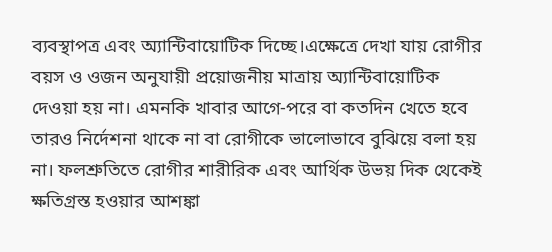ব্যবস্থাপত্র এবং অ্যান্টিবায়োটিক দিচ্ছে।এক্ষেত্রে দেখা যায় রোগীর বয়স ও ওজন অনুযায়ী প্রয়োজনীয় মাত্রায় অ্যান্টিবায়োটিক দেওয়া হয় না। এমনকি খাবার আগে-পরে বা কতদিন খেতে হবে তারও নির্দেশনা থাকে না বা রোগীকে ভালোভাবে বুঝিয়ে বলা হয় না। ফলশ্রুতিতে রোগীর শারীরিক এবং আর্থিক উভয় দিক থেকেই ক্ষতিগ্রস্ত হওয়ার আশঙ্কা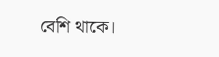বেশি থাকে।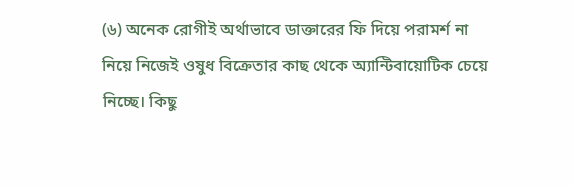(৬) অনেক রোগীই অর্থাভাবে ডাক্তারের ফি দিয়ে পরামর্শ না নিয়ে নিজেই ওষুধ বিক্রেতার কাছ থেকে অ্যান্টিবায়োটিক চেয়ে নিচ্ছে। কিছু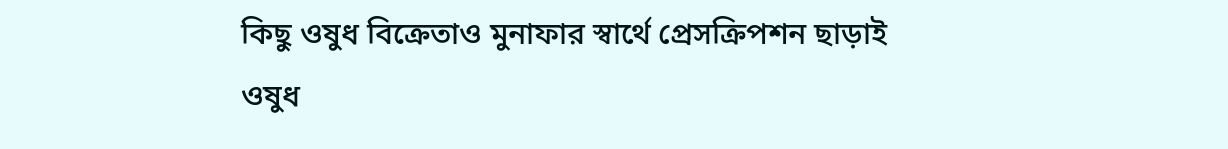কিছু ওষুধ বিক্রেতাও মুনাফার স্বার্থে প্রেসক্রিপশন ছাড়াই ওষুধ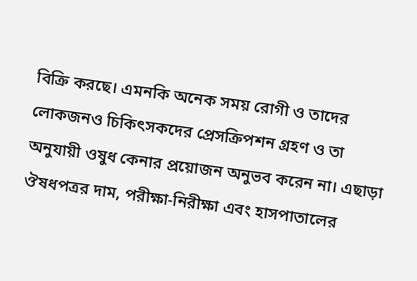বিক্রি করছে। এমনকি অনেক সময় রোগী ও তাদের লোকজনও চিকিৎসকদের প্রেসক্রিপশন গ্রহণ ও তা অনুযায়ী ওষুধ কেনার প্রয়োজন অনুভব করেন না। এছাড়া ঔষধপত্রর দাম, পরীক্ষা-নিরীক্ষা এবং হাসপাতালের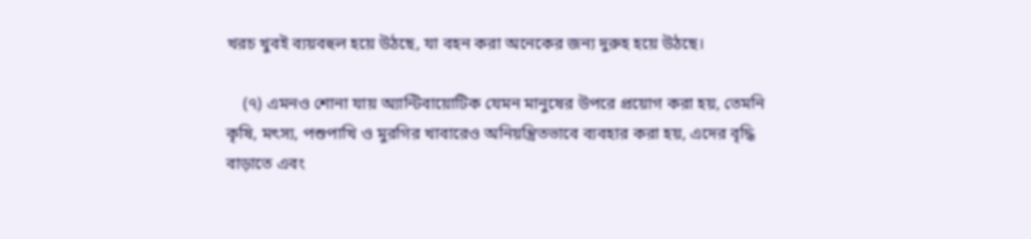খরচ খুবই ব্যয়বহুল হয়ে উঠছে, যা বহন করা অনেকের জন্য দুরুহ হয়ে উঠছে।

    (৭) এমনও শোনা যায় অ্যান্টিবায়োটিক যেমন মানুষের উপরে প্রয়োগ করা হয়, তেমনি কৃষি, মৎস্য, পশুপাখি ও মুরগির খাবারেও অনিয়ন্ত্রিতভাবে ব্যবহার করা হয়, এদের বৃদ্ধি বাড়াতে এবং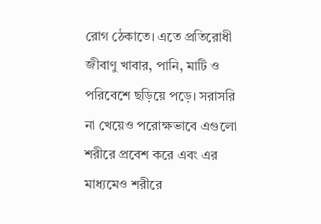রোগ ঠেকাতে। এতে প্রতিরোধী জীবাণু খাবার, পানি, মাটি ও পরিবেশে ছড়িয়ে পড়ে। সরাসরি না খেয়েও পরোক্ষভাবে এগুলো শরীরে প্রবেশ করে এবং এর মাধ্যমেও শরীরে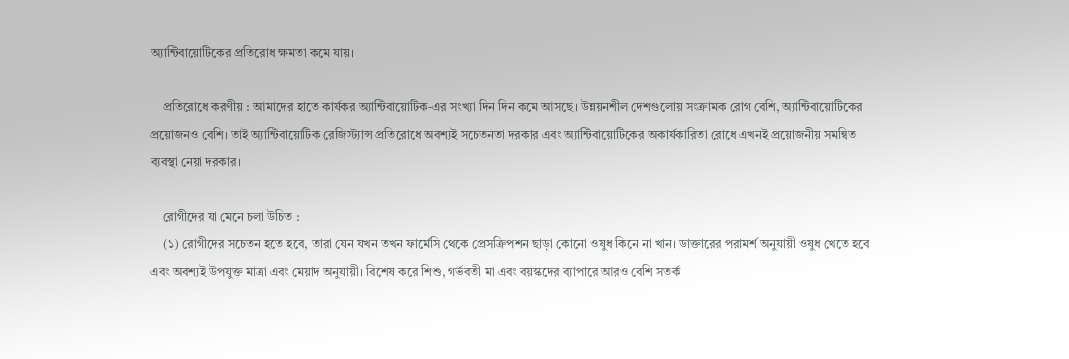অ্যান্টিবায়োটিকের প্রতিরোধ ক্ষমতা কমে যায়।

    প্রতিরোধে করণীয় : আমাদের হাতে কার্যকর অ্যান্টিবায়োটিক-এর সংখ্যা দিন দিন কমে আসছে। উন্নয়নশীল দেশগুলোয় সংক্রামক রোগ বেশি, অ্যান্টিবায়োটিকের প্রয়োজনও বেশি। তাই অ্যান্টিবায়োটিক রেজিস্ট্যান্স প্রতিরোধে অবশ্যই সচেতনতা দরকার এবং অ্যান্টিবায়োটিকের অকার্যকারিতা রোধে এখনই প্রয়োজনীয় সমন্বিত ব্যবস্থা নেয়া দরকার।

    রোগীদের যা মেনে চলা উচিত :
    (১) রোগীদের সচেতন হতে হবে, তারা যেন যখন তখন ফার্মেসি থেকে প্রেসক্রিপশন ছাড়া কোনো ওষুধ কিনে না খান। ডাক্তারের পরামর্শ অনুযায়ী ওষুধ খেতে হবে এবং অবশ্যই উপযুক্ত মাত্রা এবং মেয়াদ অনুযায়ী। বিশেষ করে শিশু, গর্ভবতী মা এবং বয়স্কদের ব্যাপারে আরও বেশি সতর্ক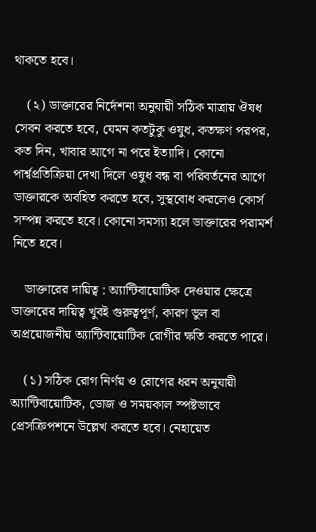থাকতে হবে।

    (২) ডাক্তারের নির্দেশনা অনুযায়ী সঠিক মাত্রায় ঔষধ সেবন করতে হবে, যেমন কতটুকু ওষুধ, কতক্ষণ পরপর, কত দিন, খাবার আগে না পরে ইত্যাদি। কোনো পার্শ্বপ্রতিক্রিয়া দেখা দিলে ওষুধ বন্ধ বা পরিবর্তনের আগে ডাক্তারকে অবহিত করতে হবে, সুস্থবোধ করলেও কোর্স সম্পন্ন করতে হবে। কোনো সমস্যা হলে ডাক্তারের পরামর্শ নিতে হবে।

    ডাক্তারের দায়িত্ব : অ্যান্টিবায়োটিক দেওয়ার ক্ষেত্রে ডাক্তারের দায়িত্ব খুবই গুরুত্বপূর্ণ, কারণ ভুল বা অপ্রয়োজনীয় অ্যান্টিবায়োটিক রোগীর ক্ষতি করতে পারে।

    (১) সঠিক রোগ নির্ণয় ও রোগের ধরন অনুযায়ী অ্যান্টিবায়োটিক, ডোজ ও সময়কাল স্পষ্টভাবে প্রেসক্রিপশনে উল্লেখ করতে হবে। নেহায়েত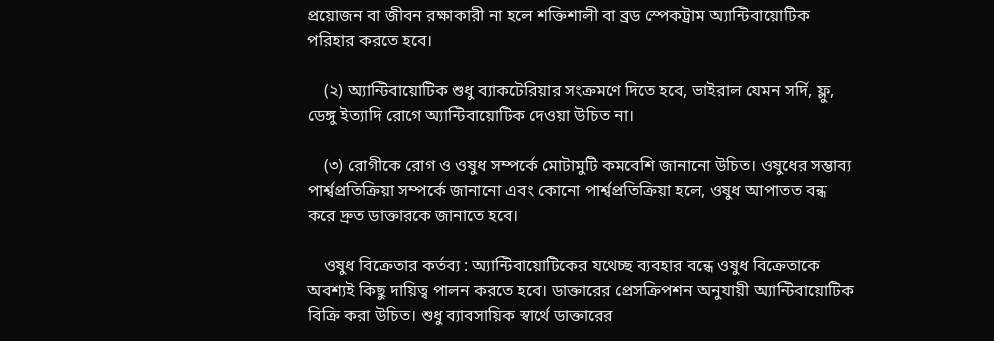প্রয়োজন বা জীবন রক্ষাকারী না হলে শক্তিশালী বা ব্রড স্পেকট্রাম অ্যান্টিবায়োটিক পরিহার করতে হবে।

    (২) অ্যান্টিবায়োটিক শুধু ব্যাকটেরিয়ার সংক্রমণে দিতে হবে, ভাইরাল যেমন সর্দি, ফ্লু, ডেঙ্গু ইত্যাদি রোগে অ্যান্টিবায়োটিক দেওয়া উচিত না।

    (৩) রোগীকে রোগ ও ওষুধ সম্পর্কে মোটামুটি কমবেশি জানানো উচিত। ওষুধের সম্ভাব্য পার্শ্বপ্রতিক্রিয়া সম্পর্কে জানানো এবং কোনো পার্শ্বপ্রতিক্রিয়া হলে, ওষুধ আপাতত বন্ধ করে দ্রুত ডাক্তারকে জানাতে হবে।

    ওষুধ বিক্রেতার কর্তব্য : অ্যান্টিবায়োটিকের যথেচ্ছ ব্যবহার বন্ধে ওষুধ বিক্রেতাকে অবশ্যই কিছু দায়িত্ব পালন করতে হবে। ডাক্তারের প্রেসক্রিপশন অনুযায়ী অ্যান্টিবায়োটিক বিক্রি করা উচিত। শুধু ব্যাবসায়িক স্বার্থে ডাক্তারের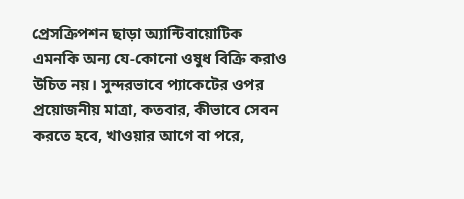প্রেসক্রিপশন ছাড়া অ্যান্টিবায়োটিক এমনকি অন্য যে-কোনো ওষুধ বিক্রি করাও উচিত নয়। সুন্দরভাবে প্যাকেটের ওপর প্রয়োজনীয় মাত্রা, কতবার, কীভাবে সেবন করতে হবে, খাওয়ার আগে বা পরে,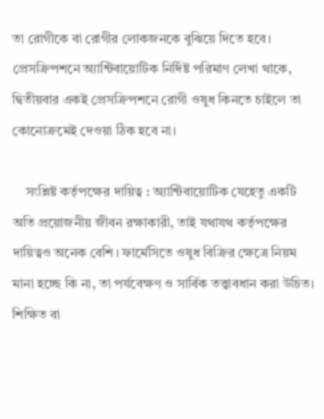তা রোগীকে বা রোগীর লোকজনকে বুঝিয়ে দিতে হবে। প্রেসক্রিপশনে অ্যান্টিবায়োটিক নির্দিষ্ট পরিমাণ লেখা থাকে, দ্বিতীয়বার একই প্রেসক্রিপশনে রোগী ওষুধ কিনতে চাইলে তা কোনোক্রমেই দেওয়া ঠিক হবে না।

    সংশ্লিষ্ট কর্তৃপক্ষের দায়িত্ব : অ্যান্টিবায়োটিক যেহেতু একটি অতি প্রয়োজনীয় জীবন রক্ষাকারী, তাই যথাযথ কর্তৃপক্ষের দায়িত্বও অনেক বেশি। ফার্মেসিতে ওষুধ বিক্রির ক্ষেত্রে নিয়ম মানা হচ্ছে কি না, তা পর্যবেক্ষণ ও সার্বিক তত্ত্বাবধান করা উচিত। শিক্ষিত বা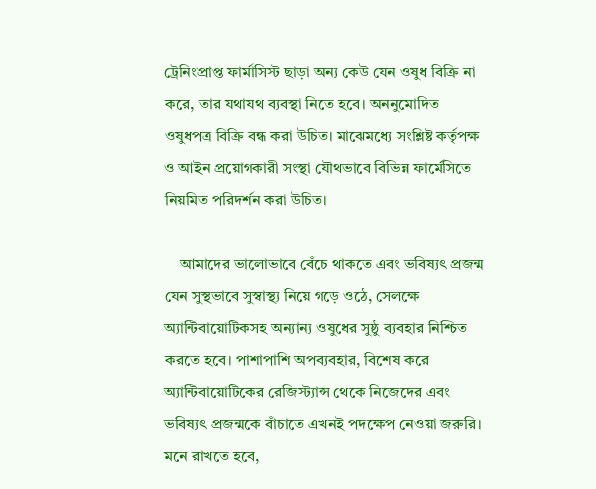ট্রেনিংপ্রাপ্ত ফার্মাসিস্ট ছাড়া অন্য কেউ যেন ওষুধ বিক্রি না করে, তার যথাযথ ব্যবস্থা নিতে হবে। অননুমোদিত ওষুধপত্র বিক্রি বন্ধ করা উচিত। মাঝেমধ্যে সংশ্লিষ্ট কর্তৃপক্ষ ও আইন প্রয়োগকারী সংস্থা যৌথভাবে বিভিন্ন ফার্মেসিতে নিয়মিত পরিদর্শন করা উচিত।

    আমাদের ভালোভাবে বেঁচে থাকতে এবং ভবিষ্যৎ প্রজন্ম যেন সুস্থভাবে সুস্বাস্থ্য নিয়ে গড়ে ওঠে, সেলক্ষে অ্যান্টিবায়োটিকসহ অন্যান্য ওষুধের সুষ্ঠু ব্যবহার নিশ্চিত করতে হবে। পাশাপাশি অপব্যবহার, বিশেষ করে অ্যান্টিবায়োটিকের রেজিস্ট্যান্স থেকে নিজেদের এবং ভবিষ্যৎ প্রজন্মকে বাঁচাতে এখনই পদক্ষেপ নেওয়া জরুরি। মনে রাখতে হবে,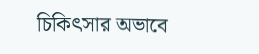চিকিৎসার অভাবে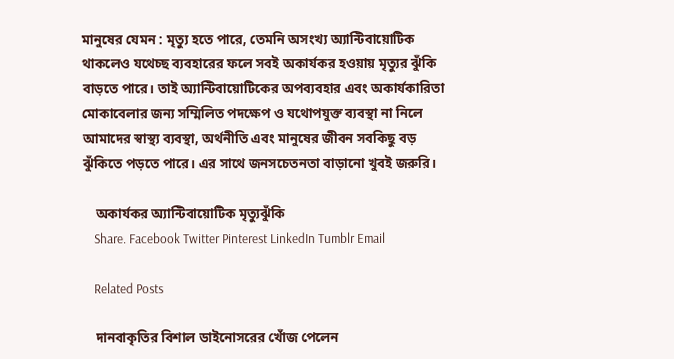মানুষের যেমন : মৃত্যু হতে পারে, তেমনি অসংখ্য অ্যান্টিবায়োটিক থাকলেও যথেচ্ছ ব্যবহারের ফলে সবই অকার্যকর হওয়ায় মৃত্যুর ঝুঁকি বাড়তে পারে। তাই অ্যান্টিবায়োটিকের অপব্যবহার এবং অকার্যকারিতা মোকাবেলার জন্য সম্মিলিত পদক্ষেপ ও যথোপযুক্ত ব্যবস্থা না নিলে আমাদের স্বাস্থ্য ব্যবস্থা, অর্থনীতি এবং মানুষের জীবন সবকিছু বড় ঝুঁকিতে পড়তে পারে। এর সাথে জনসচেতনতা বাড়ানো খুবই জরুরি।

    অকার্যকর অ্যান্টিবায়োটিক মৃত্যুঝুঁকি
    Share. Facebook Twitter Pinterest LinkedIn Tumblr Email

    Related Posts

    দানবাকৃতির বিশাল ডাইনোসরের খোঁজ পেলেন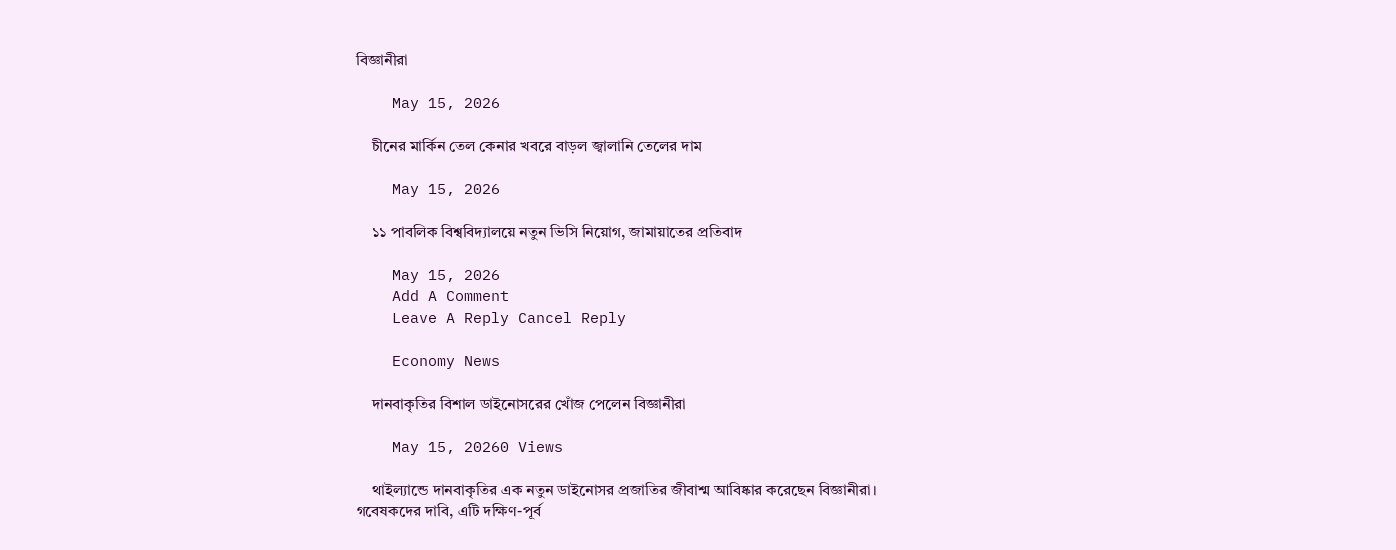বিজ্ঞানীরা

    May 15, 2026

    চীনের মার্কিন তেল কেনার খবরে বাড়ল জ্বালানি তেলের দাম

    May 15, 2026

    ১১ পাবলিক বিশ্ববিদ্যালয়ে নতুন ভিসি নিয়োগ, জামায়াতের প্রতিবাদ

    May 15, 2026
    Add A Comment
    Leave A Reply Cancel Reply

    Economy News

    দানবাকৃতির বিশাল ডাইনোসরের খোঁজ পেলেন বিজ্ঞানীরা

    May 15, 20260 Views

    থাইল্যান্ডে দানবাকৃতির এক নতুন ডাইনোসর প্রজাতির জীবাশ্ম আবিষ্কার করেছেন বিজ্ঞানীরা। গবেষকদের দাবি, এটি দক্ষিণ-পূর্ব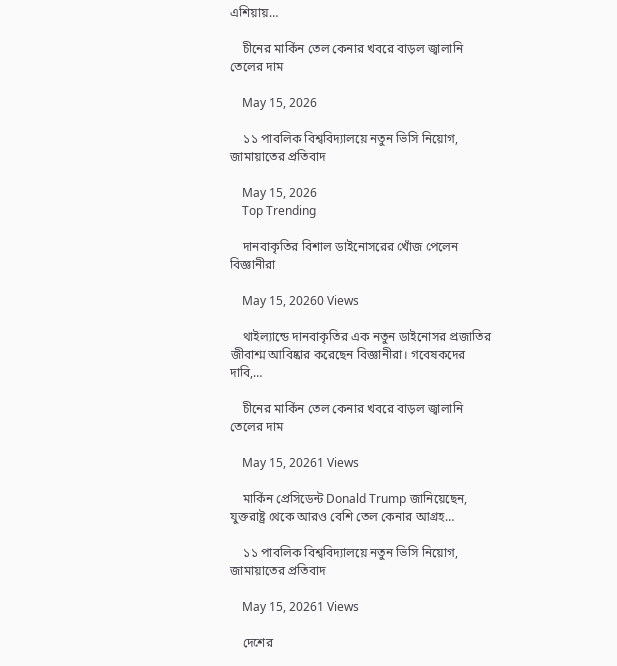এশিয়ায়…

    চীনের মার্কিন তেল কেনার খবরে বাড়ল জ্বালানি তেলের দাম

    May 15, 2026

    ১১ পাবলিক বিশ্ববিদ্যালয়ে নতুন ভিসি নিয়োগ, জামায়াতের প্রতিবাদ

    May 15, 2026
    Top Trending

    দানবাকৃতির বিশাল ডাইনোসরের খোঁজ পেলেন বিজ্ঞানীরা

    May 15, 20260 Views

    থাইল্যান্ডে দানবাকৃতির এক নতুন ডাইনোসর প্রজাতির জীবাশ্ম আবিষ্কার করেছেন বিজ্ঞানীরা। গবেষকদের দাবি,…

    চীনের মার্কিন তেল কেনার খবরে বাড়ল জ্বালানি তেলের দাম

    May 15, 20261 Views

    মার্কিন প্রেসিডেন্ট Donald Trump জানিয়েছেন, যুক্তরাষ্ট্র থেকে আরও বেশি তেল কেনার আগ্রহ…

    ১১ পাবলিক বিশ্ববিদ্যালয়ে নতুন ভিসি নিয়োগ, জামায়াতের প্রতিবাদ

    May 15, 20261 Views

    দেশের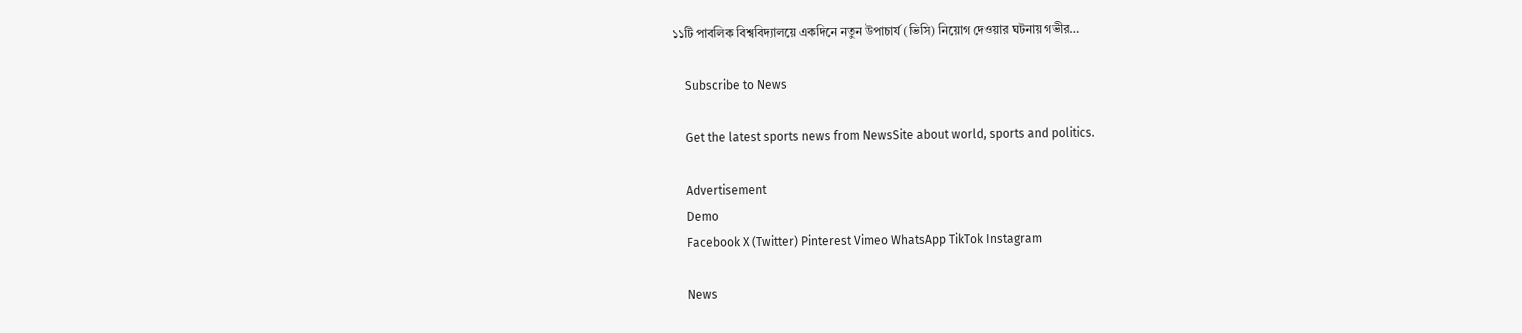১১টি পাবলিক বিশ্ববিদ্যালয়ে একদিনে নতুন উপাচার্য (ভিসি) নিয়োগ দেওয়ার ঘটনায় গভীর…

    Subscribe to News

    Get the latest sports news from NewsSite about world, sports and politics.

    Advertisement
    Demo
    Facebook X (Twitter) Pinterest Vimeo WhatsApp TikTok Instagram

    News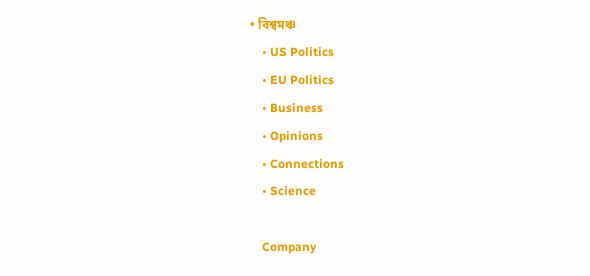• বিশ্বমঞ্চ
    • US Politics
    • EU Politics
    • Business
    • Opinions
    • Connections
    • Science

    Company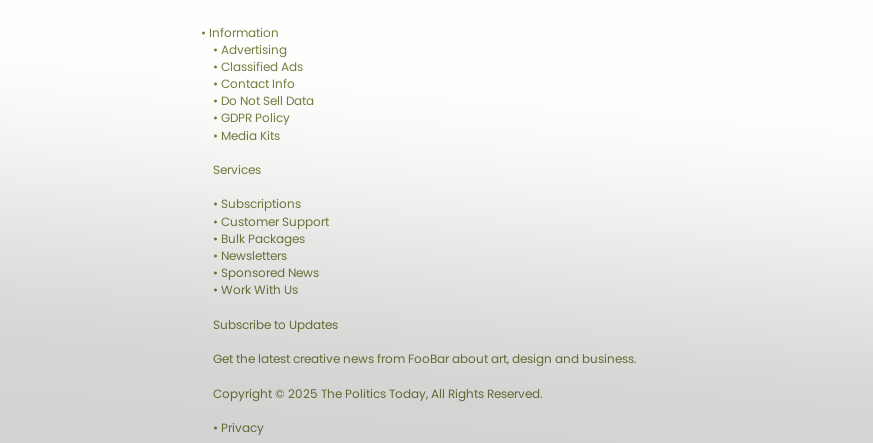• Information
    • Advertising
    • Classified Ads
    • Contact Info
    • Do Not Sell Data
    • GDPR Policy
    • Media Kits

    Services

    • Subscriptions
    • Customer Support
    • Bulk Packages
    • Newsletters
    • Sponsored News
    • Work With Us

    Subscribe to Updates

    Get the latest creative news from FooBar about art, design and business.

    Copyright © 2025 The Politics Today, All Rights Reserved.

    • Privacy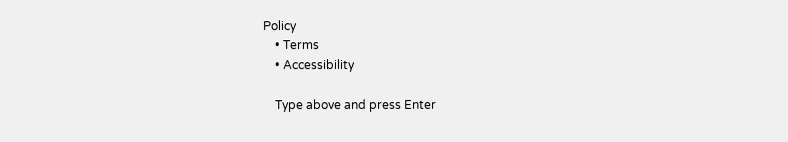Policy
    • Terms
    • Accessibility

    Type above and press Enter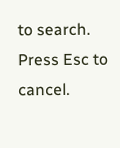to search. Press Esc to cancel.